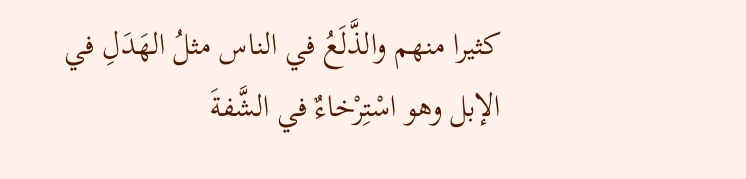كثيرا منهم والذَّلَعُ في الناس مثلُ الهَدَلِ في الإبل وهو اسْتِرْخاءٌ في الشَّفةَ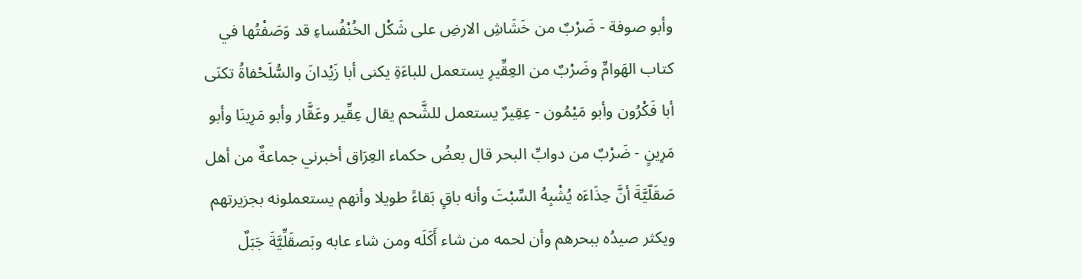وأبو صوفة - ضَرْبٌ من خَشَاشِ الارضِ على شَكْل الخُنْفُساءِ قد وَصَفْتُها في كتاب الهَوامِّ وضَرْبٌ من العِقِّيرِ يستعمل للباءَةِ يكنى أبا زَيْدانَ والسُّلَحْفاةُ تكنَى أبا فَكْرُون وأبو مَيْمُون - عِقِيرٌ يستعمل للشَّحم يقال عِقِّير وعَقَّار وأبو مَرِينَا وأبو مَرِينٍ - ضَرْبٌ من دوابِّ البحر قال بعضُ حكماء العِرَاق أخبرني جماعةٌ من أهل صَقَلّيَّةَ أنَّ حِذَاءَه يُشْبِهُ السِّبْتَ وأنه باقٍ بَقاءً طويلا وأنهم يستعملونه بجزيرتهم ويكثر صيدُه ببحرهم وأن لحمه من شاء أَكَلَه ومن شاء عابه وبَصقَلِّيَّةَ جَبَلٌ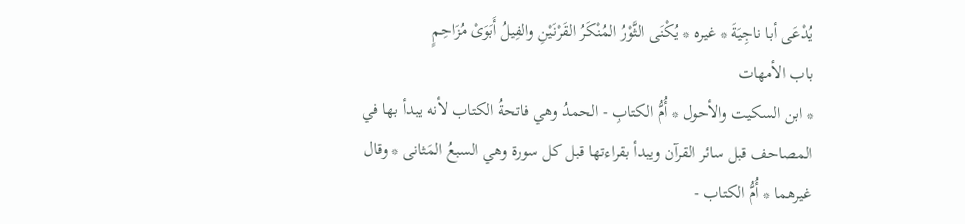يُدْعَى أبا ناجِيَةَ * غيره * يُكْنَى الثَّوْرُ المُنْكَرُ القَرْنَيْنِ والفِيلُ أَبَوَىْ مُزَاحِمٍ
باب الأمهات
* ابن السكيت والأحول * أُمُّ الكتابِ - الحمدُ وهي فاتحةُ الكتاب لأنه يبدأ بها في المصاحف قبل سائر القرآن ويبدأ بقراءتها قبل كل سورة وهي السبعُ المَثانى * وقال غيرهما * أُمُّ الكتاب -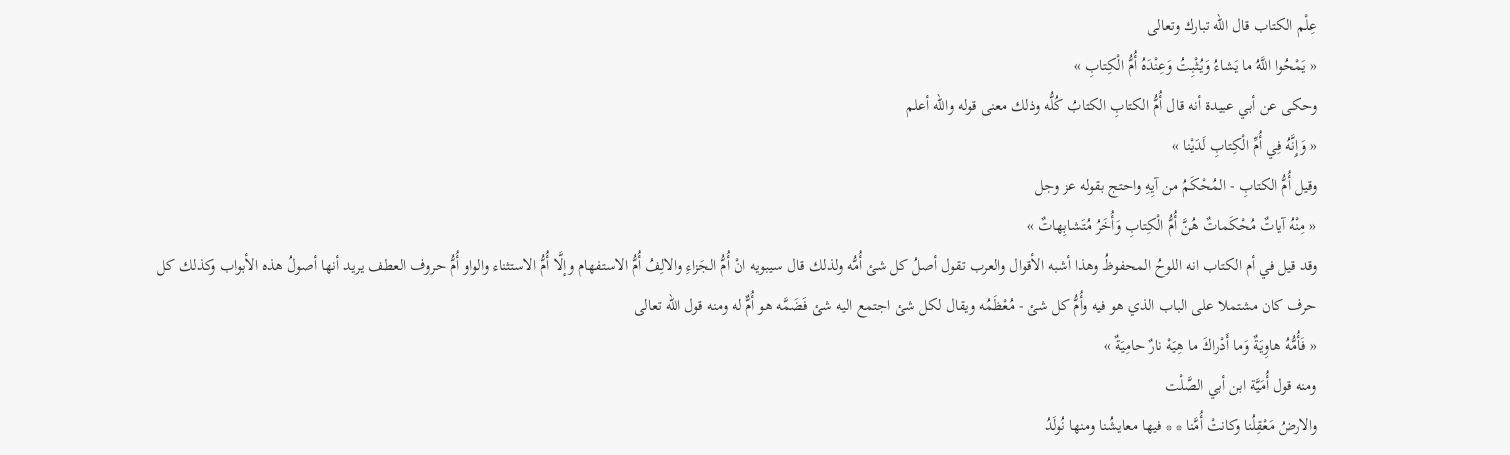عِلْم الكتاب قال اللّه تبارك وتعالى
« يَمْحُوا اللَّهُ ما يَشاءُ وَيُثْبِتُ وَعِنْدَهُ أُمُّ الْكِتابِ »
وحكى عن أبي عبيدة أنه قال أُمُّ الكتابِ الكتابُ كُلُّه وذلك معنى قوله واللّه أعلم
« وَإِنَّهُ فِي أُمِّ الْكِتابِ لَدَيْنا »
وقيل أُمُّ الكتابِ - المُحْكَمُ من آيِهِ واحتج بقوله عز وجل
« مِنْهُ آياتٌ مُحْكَماتٌ هُنَّ أُمُّ الْكِتابِ وَأُخَرُ مُتَشابِهاتٌ »
وقد قيل في أم الكتاب انه اللوحُ المحفوظُ وهذا أشبه الأقوال والعرب تقول أصلُ كل شئ أُمُّه ولذلك قال سيبويه انْ أُمُّ الجَزاءِ والالِفُ أُمُّ الاستفهام وإلَّا أُمُّ الاستثناء والواو أُمُّ حروف العطف يريد أنها أصولُ هذه الأبواب وكذلك كل حرف كان مشتملا على الباب الذي هو فيه وأُمُّ كل شئ - مُعْظَمُه ويقال لكل شئ اجتمع اليه شئ فَضَمَّه هو أُمٌّ له ومنه قول اللّه تعالى
« فَأُمُّهُ هاوِيَةٌ وَما أَدْراكَ ما هِيَهْ نارٌ حامِيَةٌ »
ومنه قول أُمَيَّة ابن أبي الصَّلْت
والارضُ مَعْقِلُنا وكانتْ أُمَّنا * * فيها معايشُنا ومنها نُولَدُ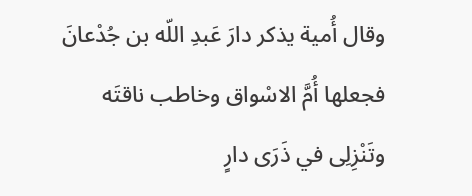وقال أُمية يذكر دارَ عَبدِ اللّه بن جُدْعانَ فجعلها أُمَّ الاسْواق وخاطب ناقتَه
وتَنْزِلِى في ذَرَى دارٍ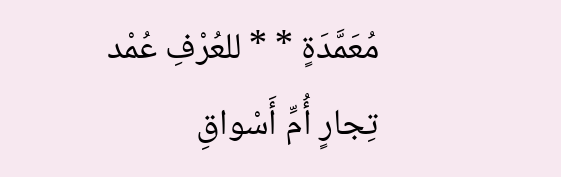مُعَمَّدَةٍ * * للعُرْفِ عُمْد تِجارٍ أُمِّ أَسْواقِ